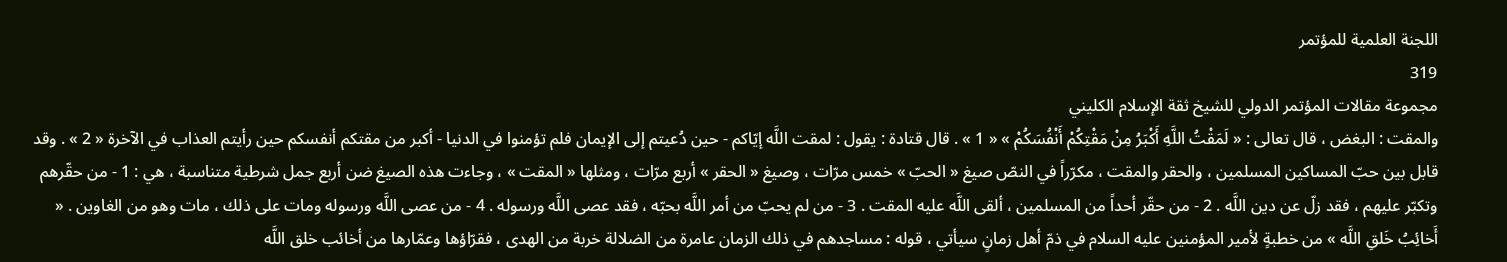اللجنة العلمية للمؤتمر
319
مجموعة مقالات المؤتمر الدولي للشيخ ثقة الإسلام الكليني
والمقت : البغض ، قال تعالى : « لَمَقْتُ اللَّهِ أَكْبَرُ مِنْ مَقْتِكُمْ أَنْفُسَكُمْ » « 1 » . قال قتادة : يقول : لمقت اللَّه إيّاكم - حين دُعيتم إلى الإيمان فلم تؤمنوا في الدنيا - أكبر من مقتكم أنفسكم حين رأيتم العذاب في الآخرة « 2 » . وقد قابل بين حبّ المساكين المسلمين ، والحقر والمقت ، مكرّراً في النصّ صيغ « الحبّ » خمس مرّات ، وصيغ « الحقر » أربع مرّات ، ومثلها « المقت » ، وجاءت هذه الصيغ ضن أربع جمل شرطية متناسبة ، هي : 1 - من حقّرهم وتكبّر عليهم ، فقد زلّ عن دين اللَّه . 2 - من حقّر أحداً من المسلمين ، ألقى اللَّه عليه المقت . 3 - من لم يحبّ من أمر اللَّه بحبّه ، فقد عصى اللَّه ورسوله . 4 - من عصى اللَّه ورسوله ومات على ذلك ، مات وهو من الغاوين . « أَخائِبُ خَلقِ اللَّه » من خطبةٍ لأمير المؤمنين عليه السلام في ذمّ أهل زمانٍ سيأتي ، قوله : مساجدهم في ذلك الزمان عامرة من الضلالة خربة من الهدى ، فقرّاؤها وعمّارها من أخائب خلق اللَّه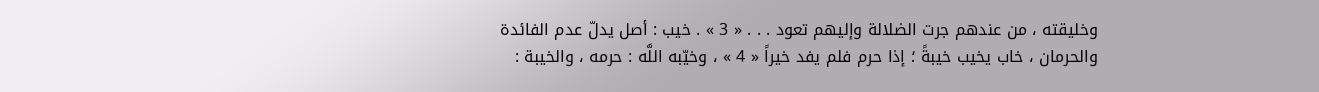وخليقته ، من عندهم جرت الضلالة وإليهم تعود . . . « 3 » . خيب : أصل يدلّ عدم الفائدة والحرمان ، خاب يخيب خيبةً ؛ إذا حرم فلم يفد خيراً « 4 » ، وخيّبه اللَّه : حرمه ، والخيبة :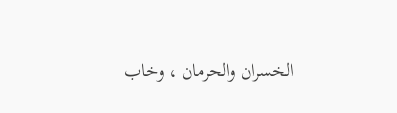الخسران والحرمان ، وخاب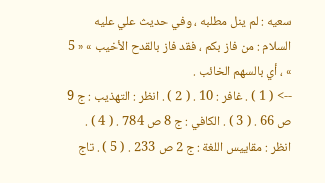سعيه : لم ينل مطلبه ، وفي حديث علي عليه السلام : من فاز بكم ، فقد فاز بالقدح الأخيب » « 5 » ، أي بالسهم الخائب .
--> ( 1 ) . غافر : 10 . ( 2 ) . انظر : التهذيب : ج 9 ص 66 . ( 3 ) . الكافي : ج 8 ص 784 . ( 4 ) . انظر : مقاييس اللغة : ج 2 ص 233 . ( 5 ) . تاج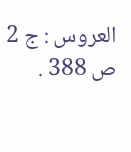العروس : ج 2 ص 388 .